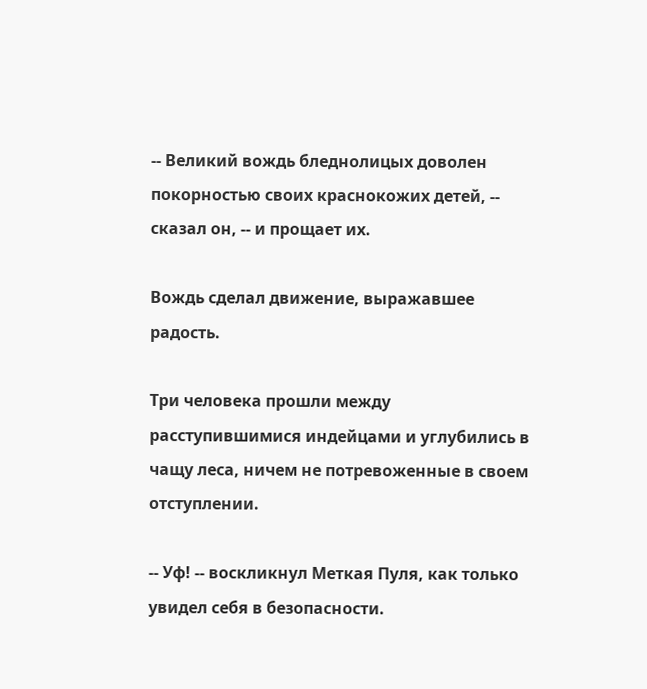-- Великий вождь бледнолицых доволен покорностью своих краснокожих детей, -- сказал он, -- и прощает их.

Вождь сделал движение, выражавшее радость.

Три человека прошли между расступившимися индейцами и углубились в чащу леса, ничем не потревоженные в своем отступлении.

-- Уф! -- воскликнул Меткая Пуля, как только увидел себя в безопасности.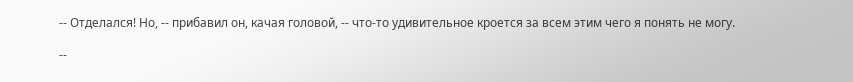-- Отделался! Но, -- прибавил он, качая головой, -- что-то удивительное кроется за всем этим чего я понять не могу.

--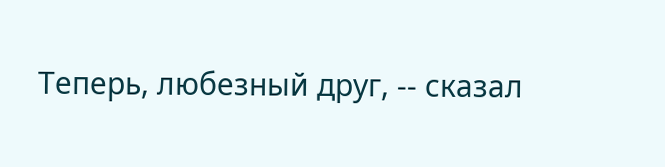Теперь, любезный друг, -- сказал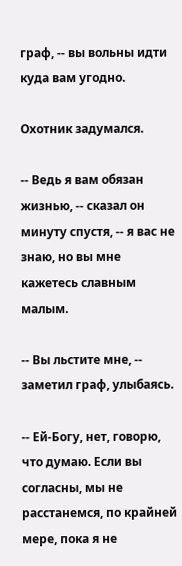граф, -- вы вольны идти куда вам угодно.

Охотник задумался.

-- Ведь я вам обязан жизнью, -- сказал он минуту спустя, -- я вас не знаю, но вы мне кажетесь славным малым.

-- Вы льстите мне, -- заметил граф, улыбаясь.

-- Ей-Богу, нет, говорю, что думаю. Если вы согласны, мы не расстанемся, по крайней мере, пока я не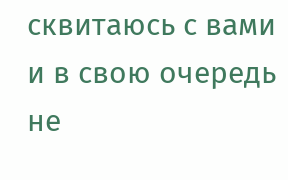сквитаюсь с вами и в свою очередь не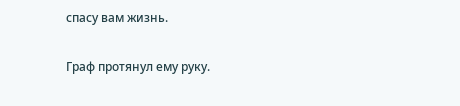спасу вам жизнь.

Граф протянул ему руку.